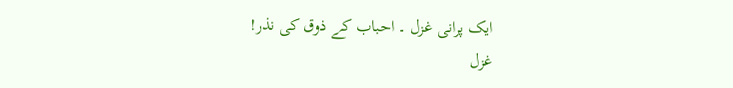ایک پرانی غزل ۔ احباب کے ذوق کی نذر!
غزل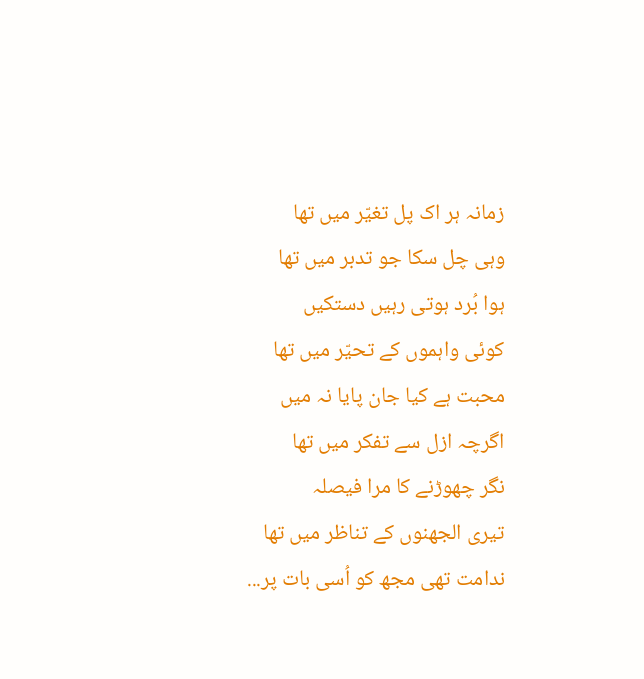زمانہ ہر اک پل تغیّر میں تھا
وہی چل سکا جو تدبر میں تھا
ہوا بُرد ہوتی رہیں دستکیں
کوئی واہموں کے تحیّر میں تھا
محبت ہے کیا جان پایا نہ میں
اگرچہ ازل سے تفکر میں تھا
نگر چھوڑنے کا مرا فیصلہ
تیری الجھنوں کے تناظر میں تھا
ندامت تھی مجھ کو اُسی بات پر...